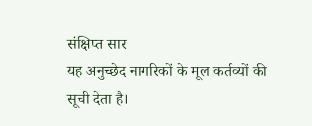संक्षिप्त सार
यह अनुच्छेद नागरिकों के मूल कर्तव्यों की सूची देता है।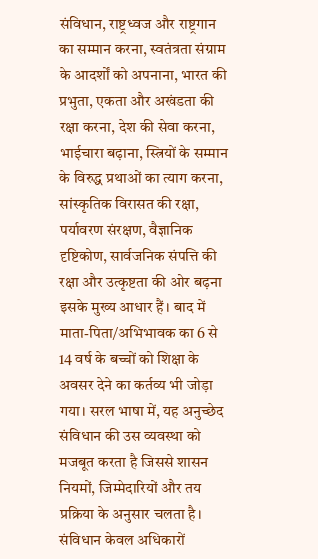संविधान, राष्ट्रध्वज और राष्ट्रगान का सम्मान करना, स्वतंत्रता संग्राम के आदर्शों को अपनाना, भारत की प्रभुता, एकता और अखंडता की रक्षा करना, देश की सेवा करना, भाईचारा बढ़ाना, स्त्रियों के सम्मान के विरुद्ध प्रथाओं का त्याग करना, सांस्कृतिक विरासत की रक्षा, पर्यावरण संरक्षण, वैज्ञानिक दृष्टिकोण, सार्वजनिक संपत्ति की रक्षा और उत्कृष्टता की ओर बढ़ना इसके मुख्य आधार हैं। बाद में माता-पिता/अभिभावक का 6 से 14 वर्ष के बच्चों को शिक्षा के अवसर देने का कर्तव्य भी जोड़ा गया। सरल भाषा में, यह अनुच्छेद संविधान की उस व्यवस्था को मजबूत करता है जिससे शासन नियमों, जिम्मेदारियों और तय प्रक्रिया के अनुसार चलता है। संविधान केवल अधिकारों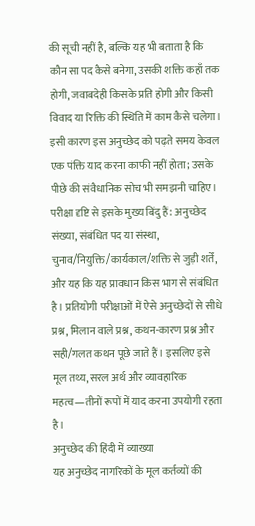की सूची नहीं है, बल्कि यह भी बताता है कि कौन सा पद कैसे बनेगा, उसकी शक्ति कहाँ तक होगी, जवाबदेही किसके प्रति होगी और किसी विवाद या रिक्ति की स्थिति में काम कैसे चलेगा। इसी कारण इस अनुच्छेद को पढ़ते समय केवल एक पंक्ति याद करना काफी नहीं होता; उसके पीछे की संवैधानिक सोच भी समझनी चाहिए। परीक्षा दृष्टि से इसके मुख्य बिंदु हैं: अनुच्छेद संख्या, संबंधित पद या संस्था, चुनाव/नियुक्ति/कार्यकाल/शक्ति से जुड़ी शर्तें, और यह कि यह प्रावधान किस भाग से संबंधित है। प्रतियोगी परीक्षाओं में ऐसे अनुच्छेदों से सीधे प्रश्न, मिलान वाले प्रश्न, कथन-कारण प्रश्न और सही/गलत कथन पूछे जाते हैं। इसलिए इसे मूल तथ्य, सरल अर्थ और व्यावहारिक महत्व—तीनों रूपों में याद करना उपयोगी रहता है।
अनुच्छेद की हिंदी में व्याख्या
यह अनुच्छेद नागरिकों के मूल कर्तव्यों की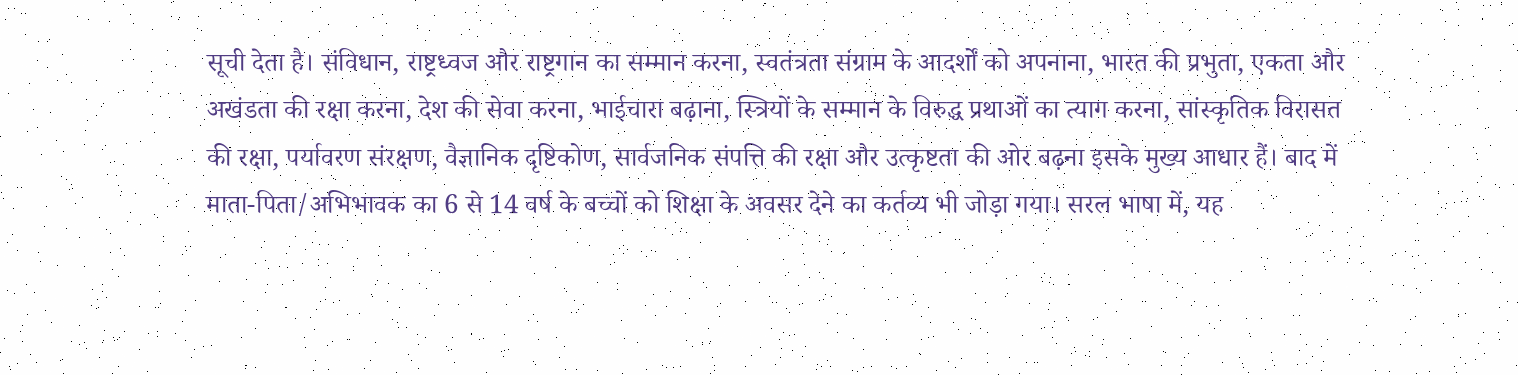सूची देता है। संविधान, राष्ट्रध्वज और राष्ट्रगान का सम्मान करना, स्वतंत्रता संग्राम के आदर्शों को अपनाना, भारत की प्रभुता, एकता और अखंडता की रक्षा करना, देश की सेवा करना, भाईचारा बढ़ाना, स्त्रियों के सम्मान के विरुद्ध प्रथाओं का त्याग करना, सांस्कृतिक विरासत की रक्षा, पर्यावरण संरक्षण, वैज्ञानिक दृष्टिकोण, सार्वजनिक संपत्ति की रक्षा और उत्कृष्टता की ओर बढ़ना इसके मुख्य आधार हैं। बाद में माता-पिता/अभिभावक का 6 से 14 वर्ष के बच्चों को शिक्षा के अवसर देने का कर्तव्य भी जोड़ा गया। सरल भाषा में, यह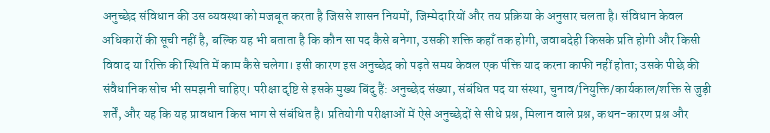अनुच्छेद संविधान की उस व्यवस्था को मजबूत करता है जिससे शासन नियमों, जिम्मेदारियों और तय प्रक्रिया के अनुसार चलता है। संविधान केवल अधिकारों की सूची नहीं है, बल्कि यह भी बताता है कि कौन सा पद कैसे बनेगा, उसकी शक्ति कहाँ तक होगी, जवाबदेही किसके प्रति होगी और किसी विवाद या रिक्ति की स्थिति में काम कैसे चलेगा। इसी कारण इस अनुच्छेद को पढ़ते समय केवल एक पंक्ति याद करना काफी नहीं होता; उसके पीछे की संवैधानिक सोच भी समझनी चाहिए। परीक्षा दृष्टि से इसके मुख्य बिंदु हैं: अनुच्छेद संख्या, संबंधित पद या संस्था, चुनाव/नियुक्ति/कार्यकाल/शक्ति से जुड़ी शर्तें, और यह कि यह प्रावधान किस भाग से संबंधित है। प्रतियोगी परीक्षाओं में ऐसे अनुच्छेदों से सीधे प्रश्न, मिलान वाले प्रश्न, कथन-कारण प्रश्न और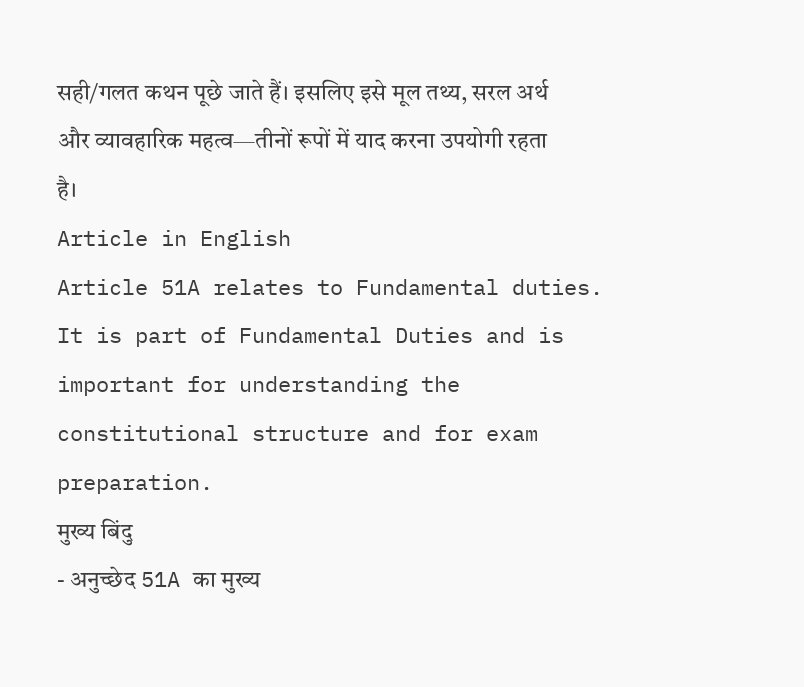सही/गलत कथन पूछे जाते हैं। इसलिए इसे मूल तथ्य, सरल अर्थ और व्यावहारिक महत्व—तीनों रूपों में याद करना उपयोगी रहता है।
Article in English
Article 51A relates to Fundamental duties. It is part of Fundamental Duties and is important for understanding the constitutional structure and for exam preparation.
मुख्य बिंदु
- अनुच्छेद 51A का मुख्य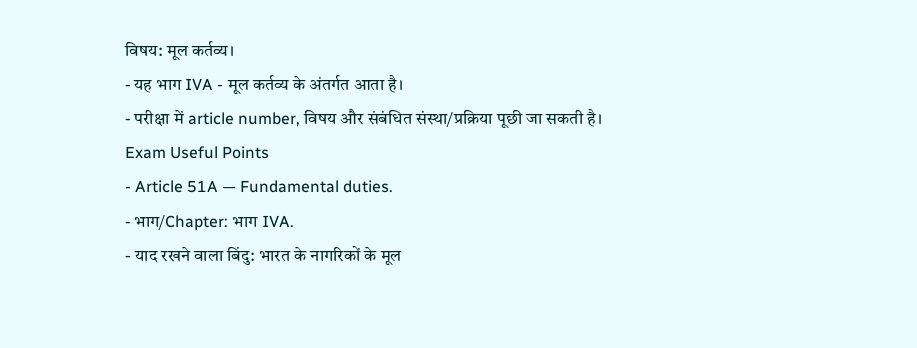विषय: मूल कर्तव्य।
- यह भाग IVA - मूल कर्तव्य के अंतर्गत आता है।
- परीक्षा में article number, विषय और संबंधित संस्था/प्रक्रिया पूछी जा सकती है।
Exam Useful Points
- Article 51A — Fundamental duties.
- भाग/Chapter: भाग IVA.
- याद रखने वाला बिंदु: भारत के नागरिकों के मूल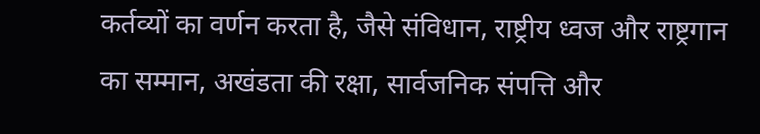कर्तव्यों का वर्णन करता है, जैसे संविधान, राष्ट्रीय ध्वज और राष्ट्रगान का सम्मान, अखंडता की रक्षा, सार्वजनिक संपत्ति और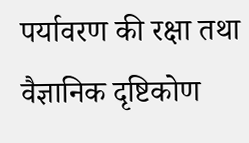पर्यावरण की रक्षा तथा वैज्ञानिक दृष्टिकोण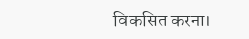विकसित करना।